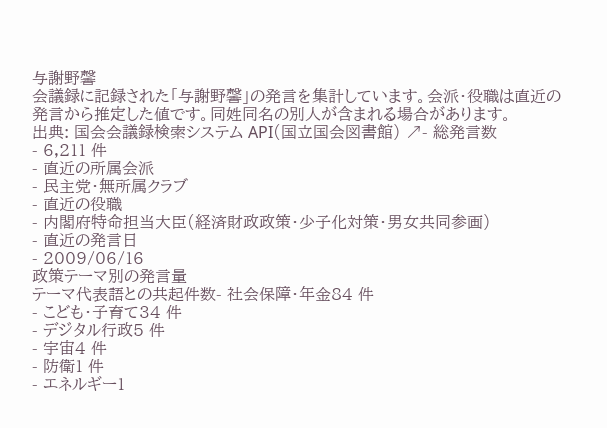与謝野馨
会議録に記録された「与謝野馨」の発言を集計しています。会派・役職は直近の発言から推定した値です。同姓同名の別人が含まれる場合があります。
出典: 国会会議録検索システム API(国立国会図書館) ↗- 総発言数
- 6,211 件
- 直近の所属会派
- 民主党・無所属クラブ
- 直近の役職
- 内閣府特命担当大臣(経済財政政策・少子化対策・男女共同参画)
- 直近の発言日
- 2009/06/16
政策テーマ別の発言量
テーマ代表語との共起件数- 社会保障・年金84 件
- こども・子育て34 件
- デジタル行政5 件
- 宇宙4 件
- 防衛1 件
- エネルギー1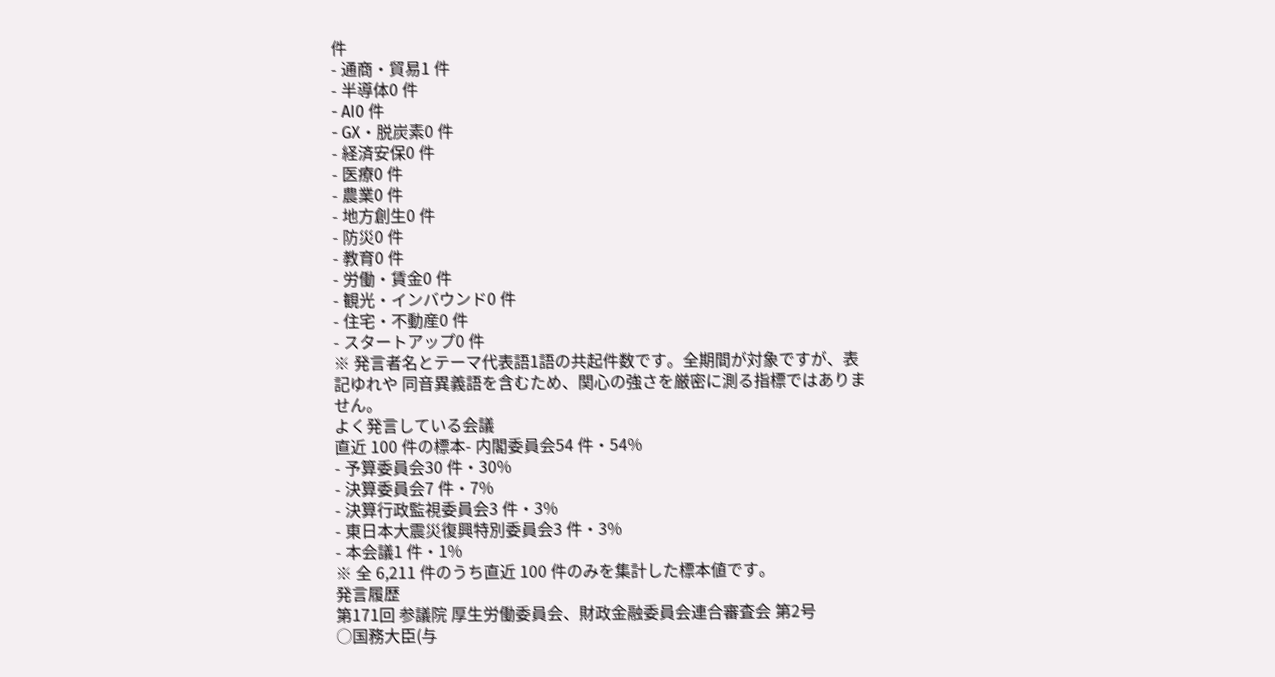件
- 通商・貿易1 件
- 半導体0 件
- AI0 件
- GX・脱炭素0 件
- 経済安保0 件
- 医療0 件
- 農業0 件
- 地方創生0 件
- 防災0 件
- 教育0 件
- 労働・賃金0 件
- 観光・インバウンド0 件
- 住宅・不動産0 件
- スタートアップ0 件
※ 発言者名とテーマ代表語1語の共起件数です。全期間が対象ですが、表記ゆれや 同音異義語を含むため、関心の強さを厳密に測る指標ではありません。
よく発言している会議
直近 100 件の標本- 内閣委員会54 件・54%
- 予算委員会30 件・30%
- 決算委員会7 件・7%
- 決算行政監視委員会3 件・3%
- 東日本大震災復興特別委員会3 件・3%
- 本会議1 件・1%
※ 全 6,211 件のうち直近 100 件のみを集計した標本値です。
発言履歴
第171回 参議院 厚生労働委員会、財政金融委員会連合審査会 第2号
○国務大臣(与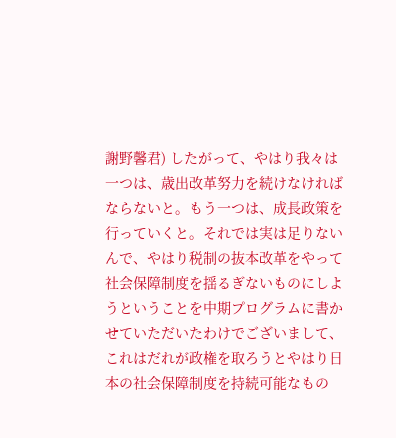謝野馨君) したがって、やはり我々は一つは、歳出改革努力を続けなければならないと。もう一つは、成長政策を行っていくと。それでは実は足りないんで、やはり税制の抜本改革をやって社会保障制度を揺るぎないものにしようということを中期プログラムに書かせていただいたわけでございまして、これはだれが政権を取ろうとやはり日本の社会保障制度を持続可能なもの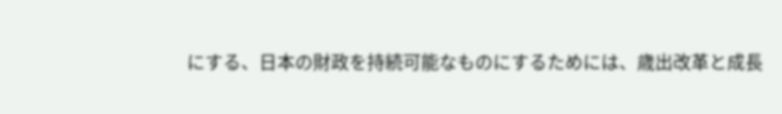にする、日本の財政を持続可能なものにするためには、歳出改革と成長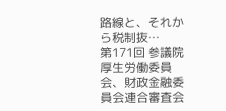路線と、それから税制抜…
第171回 参議院 厚生労働委員会、財政金融委員会連合審査会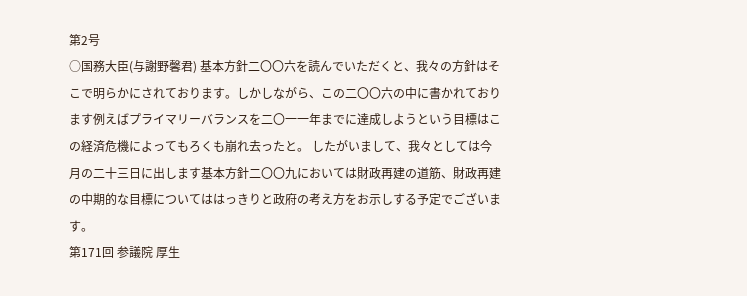第2号
○国務大臣(与謝野馨君) 基本方針二〇〇六を読んでいただくと、我々の方針はそこで明らかにされております。しかしながら、この二〇〇六の中に書かれております例えばプライマリーバランスを二〇一一年までに達成しようという目標はこの経済危機によってもろくも崩れ去ったと。 したがいまして、我々としては今月の二十三日に出します基本方針二〇〇九においては財政再建の道筋、財政再建の中期的な目標についてははっきりと政府の考え方をお示しする予定でございます。
第171回 参議院 厚生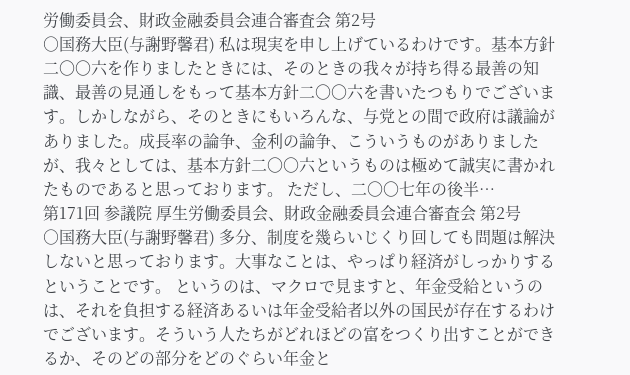労働委員会、財政金融委員会連合審査会 第2号
○国務大臣(与謝野馨君) 私は現実を申し上げているわけです。基本方針二〇〇六を作りましたときには、そのときの我々が持ち得る最善の知識、最善の見通しをもって基本方針二〇〇六を書いたつもりでございます。しかしながら、そのときにもいろんな、与党との間で政府は議論がありました。成長率の論争、金利の論争、こういうものがありましたが、我々としては、基本方針二〇〇六というものは極めて誠実に書かれたものであると思っております。 ただし、二〇〇七年の後半…
第171回 参議院 厚生労働委員会、財政金融委員会連合審査会 第2号
○国務大臣(与謝野馨君) 多分、制度を幾らいじくり回しても問題は解決しないと思っております。大事なことは、やっぱり経済がしっかりするということです。 というのは、マクロで見ますと、年金受給というのは、それを負担する経済あるいは年金受給者以外の国民が存在するわけでございます。そういう人たちがどれほどの富をつくり出すことができるか、そのどの部分をどのぐらい年金と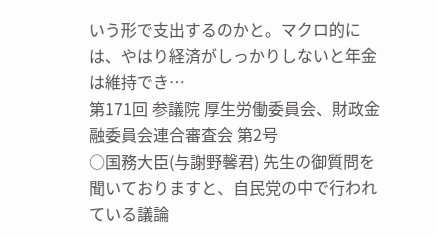いう形で支出するのかと。マクロ的には、やはり経済がしっかりしないと年金は維持でき…
第171回 参議院 厚生労働委員会、財政金融委員会連合審査会 第2号
○国務大臣(与謝野馨君) 先生の御質問を聞いておりますと、自民党の中で行われている議論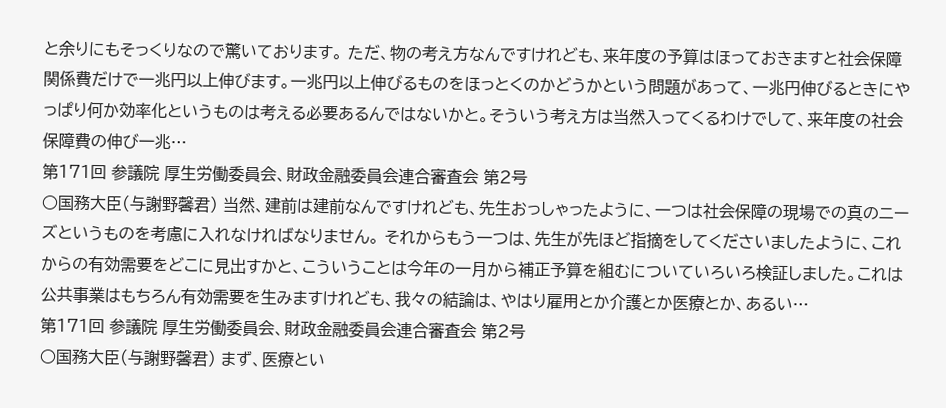と余りにもそっくりなので驚いております。 ただ、物の考え方なんですけれども、来年度の予算はほっておきますと社会保障関係費だけで一兆円以上伸びます。一兆円以上伸びるものをほっとくのかどうかという問題があって、一兆円伸びるときにやっぱり何か効率化というものは考える必要あるんではないかと。そういう考え方は当然入ってくるわけでして、来年度の社会保障費の伸び一兆…
第171回 参議院 厚生労働委員会、財政金融委員会連合審査会 第2号
○国務大臣(与謝野馨君) 当然、建前は建前なんですけれども、先生おっしゃったように、一つは社会保障の現場での真のニーズというものを考慮に入れなければなりません。 それからもう一つは、先生が先ほど指摘をしてくださいましたように、これからの有効需要をどこに見出すかと、こういうことは今年の一月から補正予算を組むについていろいろ検証しました。これは公共事業はもちろん有効需要を生みますけれども、我々の結論は、やはり雇用とか介護とか医療とか、あるい…
第171回 参議院 厚生労働委員会、財政金融委員会連合審査会 第2号
○国務大臣(与謝野馨君) まず、医療とい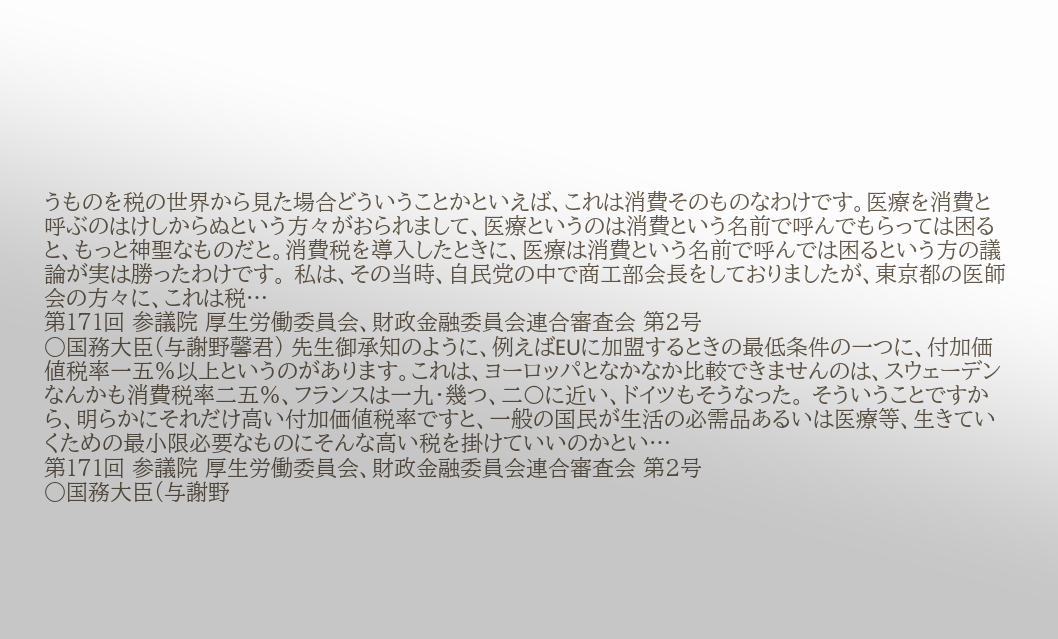うものを税の世界から見た場合どういうことかといえば、これは消費そのものなわけです。医療を消費と呼ぶのはけしからぬという方々がおられまして、医療というのは消費という名前で呼んでもらっては困ると、もっと神聖なものだと。消費税を導入したときに、医療は消費という名前で呼んでは困るという方の議論が実は勝ったわけです。 私は、その当時、自民党の中で商工部会長をしておりましたが、東京都の医師会の方々に、これは税…
第171回 参議院 厚生労働委員会、財政金融委員会連合審査会 第2号
○国務大臣(与謝野馨君) 先生御承知のように、例えばEUに加盟するときの最低条件の一つに、付加価値税率一五%以上というのがあります。これは、ヨーロッパとなかなか比較できませんのは、スウェーデンなんかも消費税率二五%、フランスは一九・幾つ、二〇に近い、ドイツもそうなった。 そういうことですから、明らかにそれだけ高い付加価値税率ですと、一般の国民が生活の必需品あるいは医療等、生きていくための最小限必要なものにそんな高い税を掛けていいのかとい…
第171回 参議院 厚生労働委員会、財政金融委員会連合審査会 第2号
○国務大臣(与謝野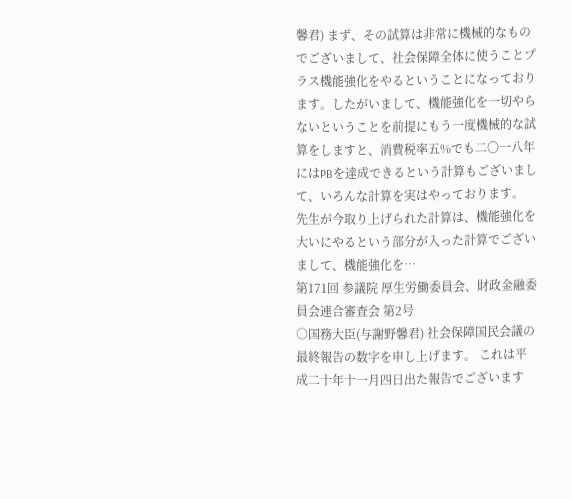馨君) まず、その試算は非常に機械的なものでございまして、社会保障全体に使うことプラス機能強化をやるということになっております。したがいまして、機能強化を一切やらないということを前提にもう一度機械的な試算をしますと、消費税率五%でも二〇一八年にはPBを達成できるという計算もございまして、いろんな計算を実はやっております。 先生が今取り上げられた計算は、機能強化を大いにやるという部分が入った計算でございまして、機能強化を…
第171回 参議院 厚生労働委員会、財政金融委員会連合審査会 第2号
○国務大臣(与謝野馨君) 社会保障国民会議の最終報告の数字を申し上げます。 これは平成二十年十一月四日出た報告でございます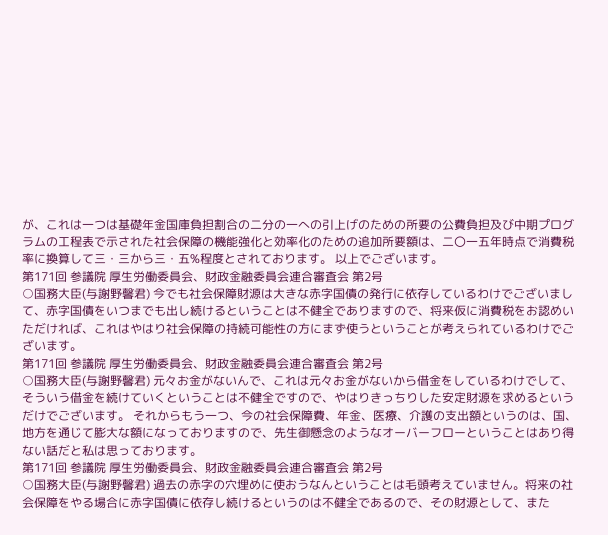が、これは一つは基礎年金国庫負担割合の二分の一への引上げのための所要の公費負担及び中期プログラムの工程表で示された社会保障の機能強化と効率化のための追加所要額は、二〇一五年時点で消費税率に換算して三・三から三・五%程度とされております。 以上でございます。
第171回 参議院 厚生労働委員会、財政金融委員会連合審査会 第2号
○国務大臣(与謝野馨君) 今でも社会保障財源は大きな赤字国債の発行に依存しているわけでございまして、赤字国債をいつまでも出し続けるということは不健全でありますので、将来仮に消費税をお認めいただければ、これはやはり社会保障の持続可能性の方にまず使うということが考えられているわけでございます。
第171回 参議院 厚生労働委員会、財政金融委員会連合審査会 第2号
○国務大臣(与謝野馨君) 元々お金がないんで、これは元々お金がないから借金をしているわけでして、そういう借金を続けていくということは不健全ですので、やはりきっちりした安定財源を求めるというだけでございます。 それからもう一つ、今の社会保障費、年金、医療、介護の支出額というのは、国、地方を通じて膨大な額になっておりますので、先生御懸念のようなオーバーフローということはあり得ない話だと私は思っております。
第171回 参議院 厚生労働委員会、財政金融委員会連合審査会 第2号
○国務大臣(与謝野馨君) 過去の赤字の穴埋めに使おうなんということは毛頭考えていません。将来の社会保障をやる場合に赤字国債に依存し続けるというのは不健全であるので、その財源として、また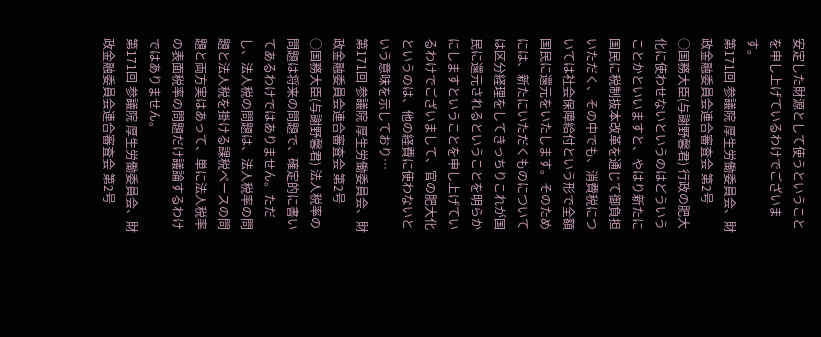安定した財源として使うということを申し上げているわけでございます。
第171回 参議院 厚生労働委員会、財政金融委員会連合審査会 第2号
○国務大臣(与謝野馨君) 行政の肥大化に使わせないというのはどういうことかといいますと、やはり新たに国民に税制抜本改革を通じて御負担いただく、その中でも、消費税については社会保障給付という形で全額国民に還元をいたします。そのためには、新たにいただくものについては区分経理をしてきっちりこれが国民に還元されるということを明らかにしますということを申し上げているわけでございまして、官の肥大化というのは、他の経費に使わないという意味を示しており…
第171回 参議院 厚生労働委員会、財政金融委員会連合審査会 第2号
○国務大臣(与謝野馨君) 法人税率の問題は将来の問題で、確定的に書いてあるわけではありません。ただし、法人税の問題は、法人税率の問題と法人税を掛ける課税ベースの問題と両方実はあって、単に法人税率の表面税率の問題だけ議論するわけではありません。
第171回 参議院 厚生労働委員会、財政金融委員会連合審査会 第2号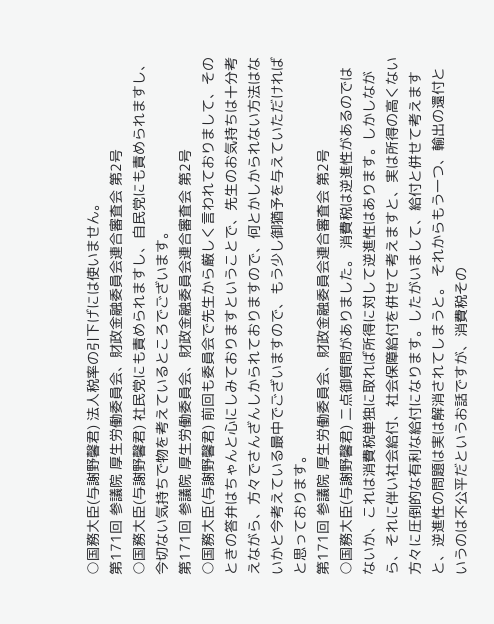○国務大臣(与謝野馨君) 法人税率の引下げには使いません。
第171回 参議院 厚生労働委員会、財政金融委員会連合審査会 第2号
○国務大臣(与謝野馨君) 社民党にも責められますし、自民党にも責められますし、今切ない気持ちで物を考えているところでございます。
第171回 参議院 厚生労働委員会、財政金融委員会連合審査会 第2号
○国務大臣(与謝野馨君) 前回も委員会で先生から厳しく言われておりまして、そのときの答弁はちゃんと心にしみておりますということで、先生のお気持ちは十分考えながら、方々でさんざんしかられておりますので、何とかしかられない方法はないかと今考えている最中でございますので、もう少し御猶予を与えていただければと思っております。
第171回 参議院 厚生労働委員会、財政金融委員会連合審査会 第2号
○国務大臣(与謝野馨君) 二点御質問がありました。 消費税は逆進性があるのではないか、これは消費税単独に取れば所得に対して逆進性はあります。しかしながら、それに伴い社会給付、社会保障給付を併せて考えますと、実は所得の高くない方々に圧倒的な有利な給付になります。したがいまして、給付と併せて考えますと、逆進性の問題は実は解消されてしまうと。 それからもう一つ、輸出の還付というのは不公平だというお話ですが、消費税その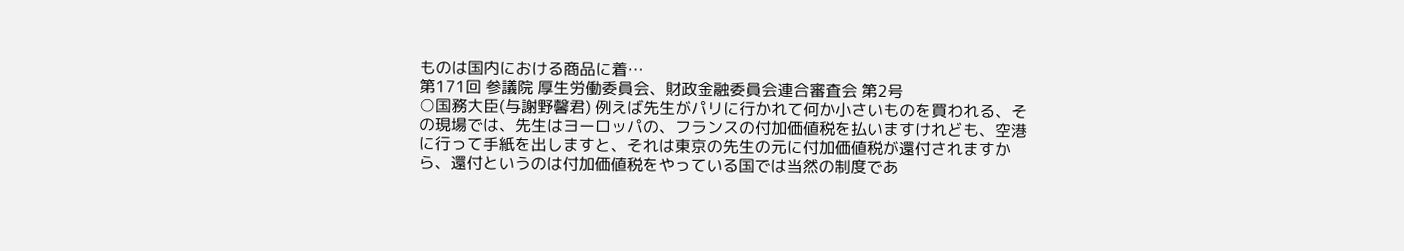ものは国内における商品に着…
第171回 参議院 厚生労働委員会、財政金融委員会連合審査会 第2号
○国務大臣(与謝野馨君) 例えば先生がパリに行かれて何か小さいものを買われる、その現場では、先生はヨーロッパの、フランスの付加価値税を払いますけれども、空港に行って手紙を出しますと、それは東京の先生の元に付加価値税が還付されますから、還付というのは付加価値税をやっている国では当然の制度であ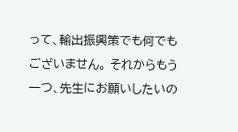って、輸出振興策でも何でもございません。 それからもう一つ、先生にお願いしたいの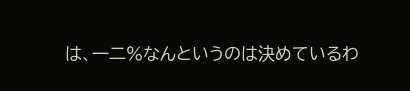は、一二%なんというのは決めているわ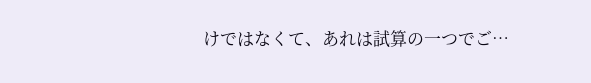けではなくて、あれは試算の一つでご…